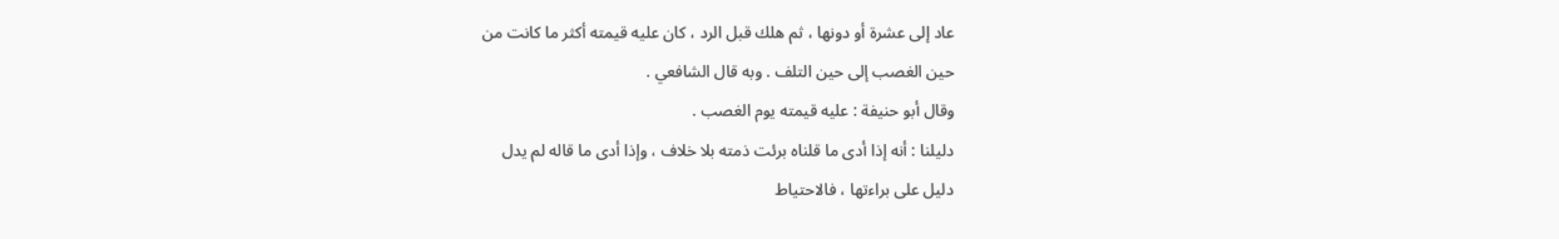عاد إلى عشرة أو دونها ، ثم هلك قبل الرد ، كان عليه قيمته أكثر ما كانت من
حين الغصب إلى حين التلف . وبه قال الشافعي .
وقال أبو حنيفة : عليه قيمته يوم الغصب .
دليلنا : أنه إذا أدى ما قلناه برئت ذمته بلا خلاف ، وإذا أدى ما قاله لم يدل
دليل على براءتها ، فالاحتياط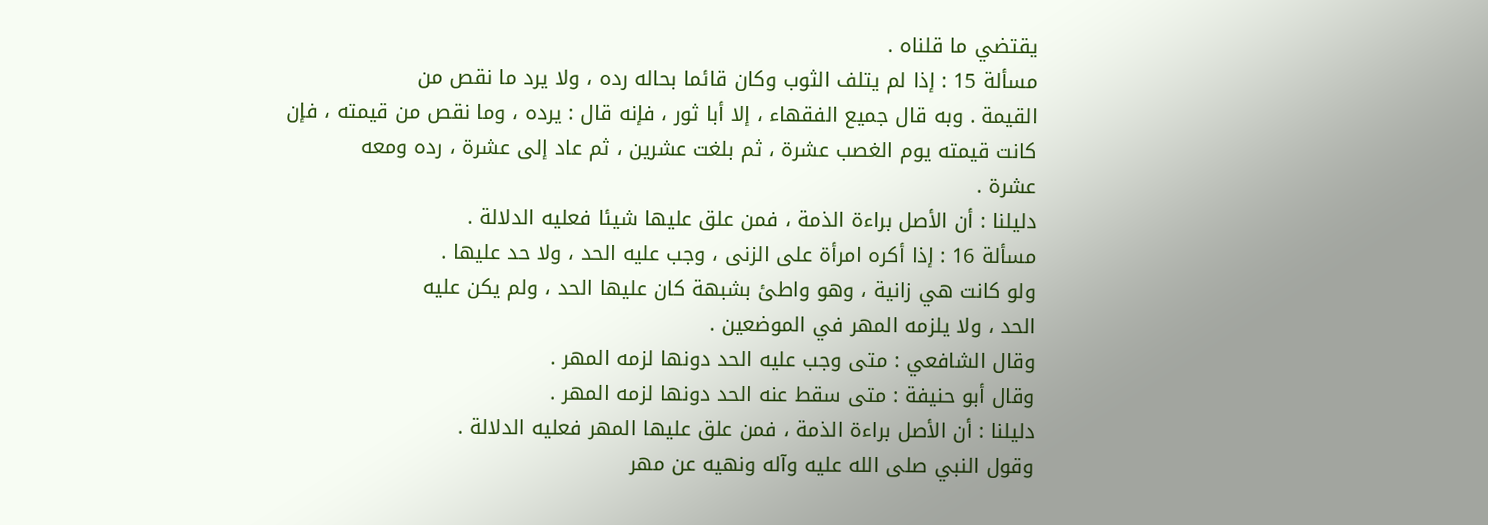يقتضي ما قلناه .
مسألة 15 : إذا لم يتلف الثوب وكان قائما بحاله رده ، ولا يرد ما نقص من
القيمة . وبه قال جميع الفقهاء ، إلا أبا ثور ، فإنه قال : يرده ، وما نقص من قيمته ، فإن
كانت قيمته يوم الغصب عشرة ، ثم بلغت عشرين ، ثم عاد إلى عشرة ، رده ومعه
عشرة .
دليلنا : أن الأصل براءة الذمة ، فمن علق عليها شيئا فعليه الدلالة .
مسألة 16 : إذا أكره امرأة على الزنى ، وجب عليه الحد ، ولا حد عليها .
ولو كانت هي زانية ، وهو واطئ بشبهة كان عليها الحد ، ولم يكن عليه
الحد ، ولا يلزمه المهر في الموضعين .
وقال الشافعي : متى وجب عليه الحد دونها لزمه المهر .
وقال أبو حنيفة : متى سقط عنه الحد دونها لزمه المهر .
دليلنا : أن الأصل براءة الذمة ، فمن علق عليها المهر فعليه الدلالة .
وقول النبي صلى الله عليه وآله ونهيه عن مهر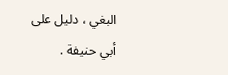البغي ، دليل على أبي حنيفة .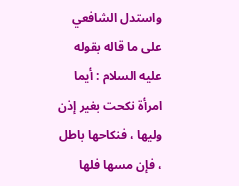واستدل الشافعي على ما قاله بقوله عليه السلام : أيما امرأة نكحت بغير إذن
وليها ، فنكاحها باطل ، فإن مسها فلها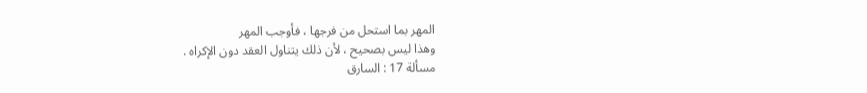المهر بما استحل من فرجها ، فأوجب المهر
وهذا ليس بصحيح ، لأن ذلك يتناول العقد دون الإكراه .
مسألة 17 : السارق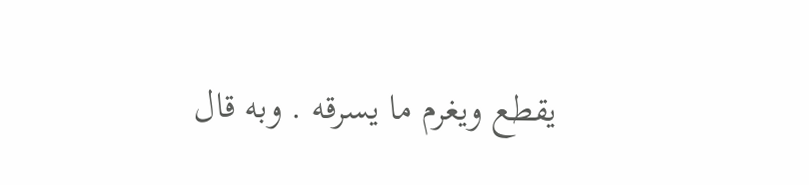يقطع ويغرم ما يسرقه . وبه قال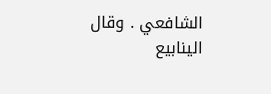الشافعي . وقال
الينابيع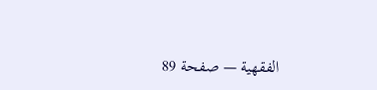الفقهية — صفحة 89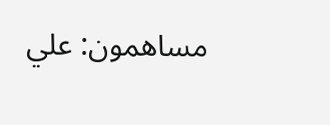مساهمون: علي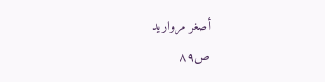أصغر مرواريد
ص٨٩